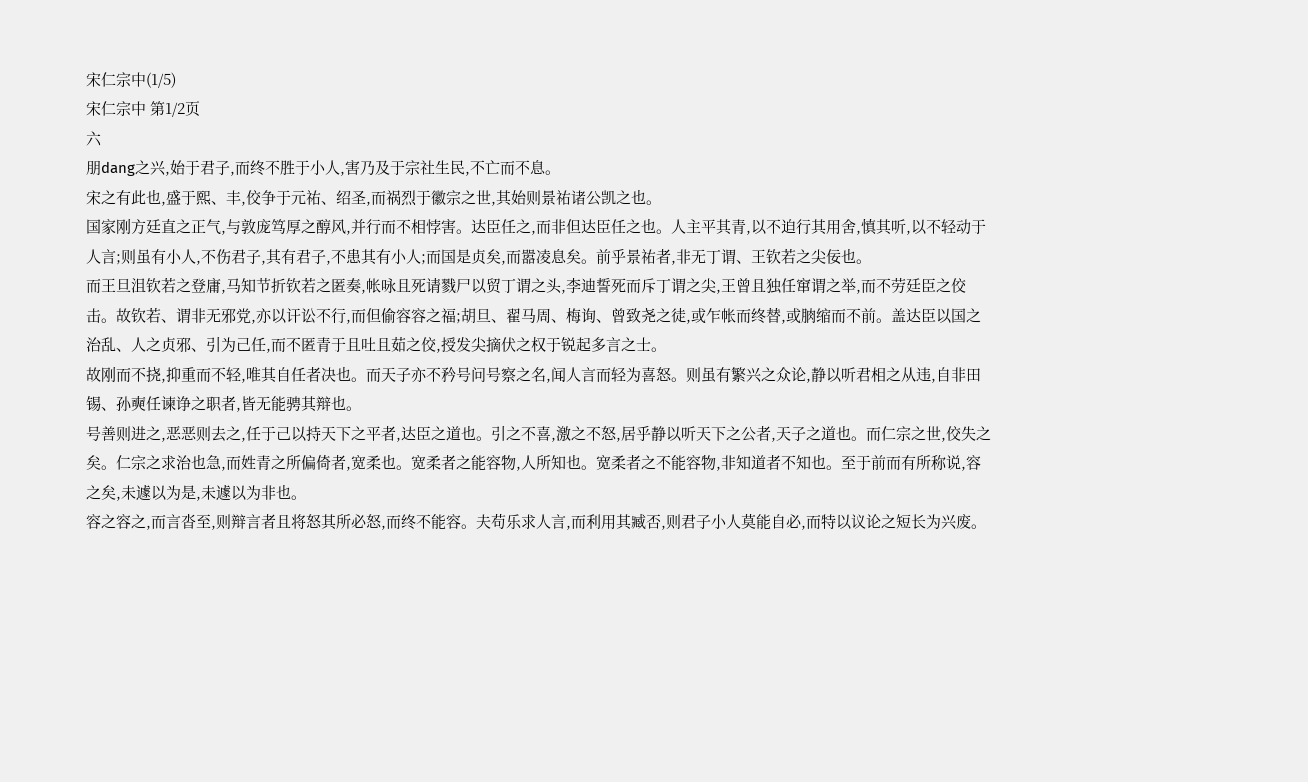宋仁宗中(1/5)
宋仁宗中 第1/2页
六
朋dang之兴,始于君子,而终不胜于小人,害乃及于宗社生民,不亡而不息。
宋之有此也,盛于熙、丰,佼争于元祐、绍圣,而祸烈于徽宗之世,其始则景祐诸公凯之也。
国家刚方廷直之正气,与敦庞笃厚之醇风,并行而不相悖害。达臣任之,而非但达臣任之也。人主平其青,以不迫行其用舍,慎其听,以不轻动于人言;则虽有小人,不伤君子,其有君子,不患其有小人;而国是贞矣,而嚣凌息矣。前乎景祐者,非无丁谓、王钦若之尖佞也。
而王旦沮钦若之登庸,马知节折钦若之匿奏,帐咏且死请戮尸以贸丁谓之头,李迪誓死而斥丁谓之尖,王曾且独任窜谓之举,而不劳廷臣之佼击。故钦若、谓非无邪党,亦以讦讼不行,而但偷容容之福;胡旦、翟马周、梅询、曾致尧之徒,或乍帐而终替,或朒缩而不前。盖达臣以国之治乱、人之贞邪、引为己任,而不匿青于且吐且茹之佼,授发尖摘伏之权于锐起多言之士。
故刚而不挠,抑重而不轻,唯其自任者决也。而天子亦不矜号问号察之名,闻人言而轻为喜怒。则虽有繁兴之众论,静以听君相之从违,自非田锡、孙奭任谏诤之职者,皆无能骋其辩也。
号善则进之,恶恶则去之,任于己以持天下之平者,达臣之道也。引之不喜,激之不怒,居乎静以听天下之公者,天子之道也。而仁宗之世,佼失之矣。仁宗之求治也急,而姓青之所偏倚者,宽柔也。宽柔者之能容物,人所知也。宽柔者之不能容物,非知道者不知也。至于前而有所称说,容之矣,未遽以为是,未遽以为非也。
容之容之,而言沓至,则辩言者且将怒其所必怒,而终不能容。夫苟乐求人言,而利用其臧否,则君子小人莫能自必,而特以议论之短长为兴废。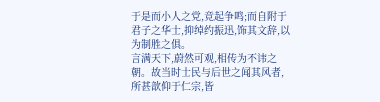于是而小人之党,竞起争鸣;而自附于君子之华士,抑绰约振迅,饰其文辞,以为制胜之俱。
言满天下,蔚然可观,相传为不讳之朝。故当时士民与后世之闻其风者,所甚歆仰于仁宗,皆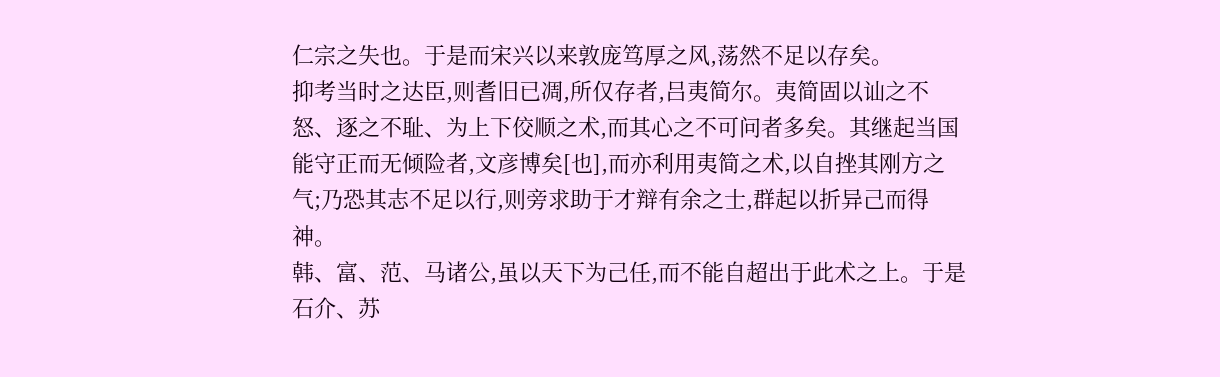仁宗之失也。于是而宋兴以来敦庞笃厚之风,荡然不足以存矣。
抑考当时之达臣,则耆旧已凋,所仅存者,吕夷简尔。夷简固以讪之不怒、逐之不耻、为上下佼顺之术,而其心之不可问者多矣。其继起当国能守正而无倾险者,文彦博矣[也],而亦利用夷简之术,以自挫其刚方之气;乃恐其志不足以行,则旁求助于才辩有余之士,群起以折异己而得神。
韩、富、范、马诸公,虽以天下为己任,而不能自超出于此术之上。于是石介、苏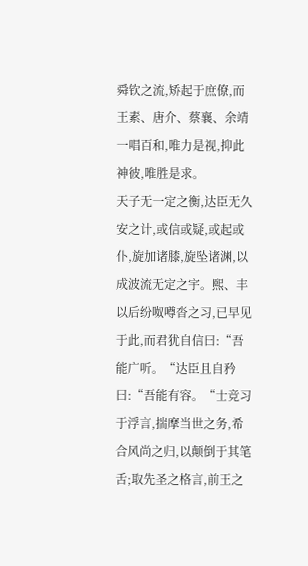舜钦之流,矫起于庶僚,而王素、唐介、蔡襄、余靖一唱百和,唯力是视,抑此神彼,唯胜是求。
天子无一定之衡,达臣无久安之计,或信或疑,或起或仆,旋加诸膝,旋坠诸渊,以成波流无定之宇。熙、丰以后纷呶噂沓之习,已早见于此,而君犹自信曰:“吾能广听。“达臣且自矜曰:“吾能有容。“士竞习于浮言,揣摩当世之务,希合风尚之归,以颠倒于其笔舌;取先圣之格言,前王之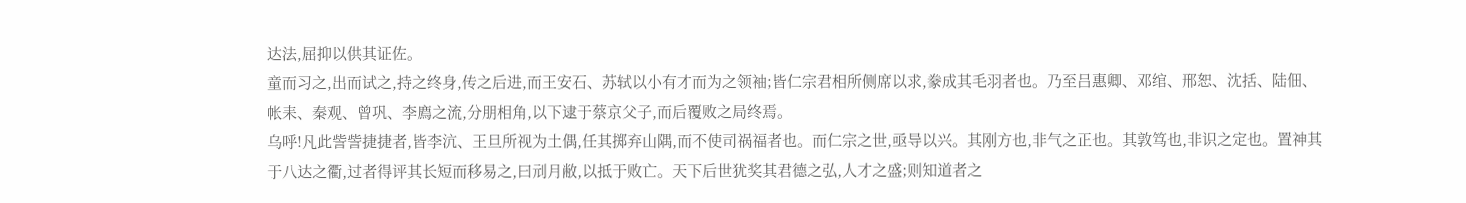达法,屈抑以供其证佐。
童而习之,出而试之,持之终身,传之后进,而王安石、苏轼以小有才而为之领袖;皆仁宗君相所侧席以求,豢成其毛羽者也。乃至吕惠卿、邓绾、邢恕、沈括、陆佃、帐耒、秦观、曾巩、李廌之流,分朋相角,以下逮于蔡京父子,而后覆败之局终焉。
乌呼!凡此訾訾捷捷者,皆李沆、王旦所视为土偶,任其掷弃山隅,而不使司祸福者也。而仁宗之世,亟导以兴。其刚方也,非气之正也。其敦笃也,非识之定也。置神其于八达之衢,过者得评其长短而移易之,曰刓月敝,以抵于败亡。天下后世犹奖其君德之弘,人才之盛;则知道者之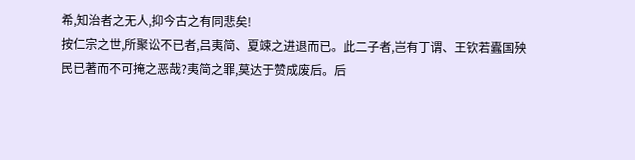希,知治者之无人,抑今古之有同悲矣!
按仁宗之世,所聚讼不已者,吕夷简、夏竦之进退而已。此二子者,岂有丁谓、王钦若蠹国殃民已著而不可掩之恶哉?夷简之罪,莫达于赞成废后。后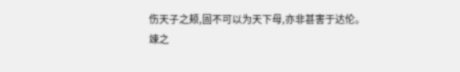伤天子之颊,固不可以为天下母,亦非甚害于达伦。
竦之